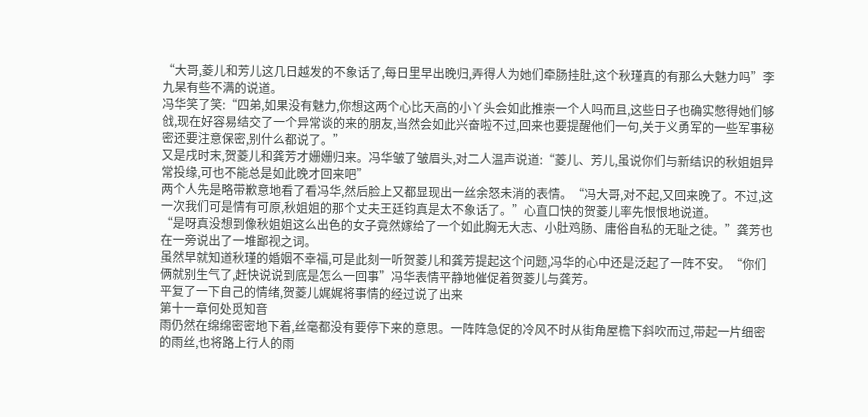“大哥,菱儿和芳儿这几日越发的不象话了,每日里早出晚归,弄得人为她们牵肠挂肚,这个秋瑾真的有那么大魅力吗”李九杲有些不满的说道。
冯华笑了笑:“四弟,如果没有魅力,你想这两个心比天高的小丫头会如此推崇一个人吗而且,这些日子也确实憋得她们够戗,现在好容易结交了一个异常谈的来的朋友,当然会如此兴奋啦不过,回来也要提醒他们一句,关于义勇军的一些军事秘密还要注意保密,别什么都说了。”
又是戌时末,贺菱儿和龚芳才姗姗归来。冯华皱了皱眉头,对二人温声说道:“菱儿、芳儿,虽说你们与新结识的秋姐姐异常投缘,可也不能总是如此晚才回来吧”
两个人先是略带歉意地看了看冯华,然后脸上又都显现出一丝余怒未消的表情。“冯大哥,对不起,又回来晚了。不过,这一次我们可是情有可原,秋姐姐的那个丈夫王廷钧真是太不象话了。”心直口快的贺菱儿率先恨恨地说道。
“是呀真没想到像秋姐姐这么出色的女子竟然嫁给了一个如此胸无大志、小肚鸡肠、庸俗自私的无耻之徒。”龚芳也在一旁说出了一堆鄙视之词。
虽然早就知道秋瑾的婚姻不幸福,可是此刻一听贺菱儿和龚芳提起这个问题,冯华的心中还是泛起了一阵不安。“你们俩就别生气了,赶快说说到底是怎么一回事”冯华表情平静地催促着贺菱儿与龚芳。
平复了一下自己的情绪,贺菱儿娓娓将事情的经过说了出来
第十一章何处觅知音
雨仍然在绵绵密密地下着,丝毫都没有要停下来的意思。一阵阵急促的冷风不时从街角屋檐下斜吹而过,带起一片细密的雨丝,也将路上行人的雨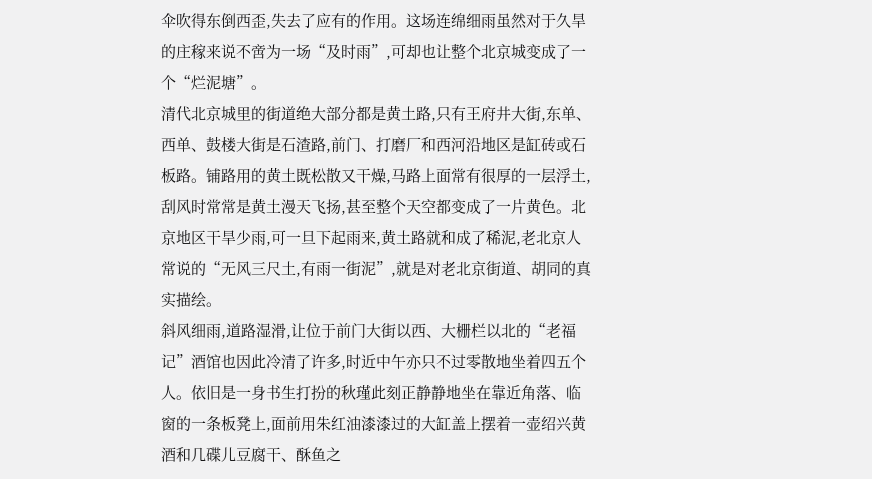伞吹得东倒西歪,失去了应有的作用。这场连绵细雨虽然对于久旱的庄稼来说不啻为一场“及时雨”,可却也让整个北京城变成了一个“烂泥塘”。
清代北京城里的街道绝大部分都是黄土路,只有王府井大街,东单、西单、鼓楼大街是石渣路,前门、打磨厂和西河沿地区是缸砖或石板路。铺路用的黄土既松散又干燥,马路上面常有很厚的一层浮土,刮风时常常是黄土漫天飞扬,甚至整个天空都变成了一片黄色。北京地区干旱少雨,可一旦下起雨来,黄土路就和成了稀泥,老北京人常说的“无风三尺土,有雨一街泥”,就是对老北京街道、胡同的真实描绘。
斜风细雨,道路湿滑,让位于前门大街以西、大栅栏以北的“老福记”酒馆也因此冷清了许多,时近中午亦只不过零散地坐着四五个人。依旧是一身书生打扮的秋瑾此刻正静静地坐在靠近角落、临窗的一条板凳上,面前用朱红油漆漆过的大缸盖上摆着一壶绍兴黄酒和几碟儿豆腐干、酥鱼之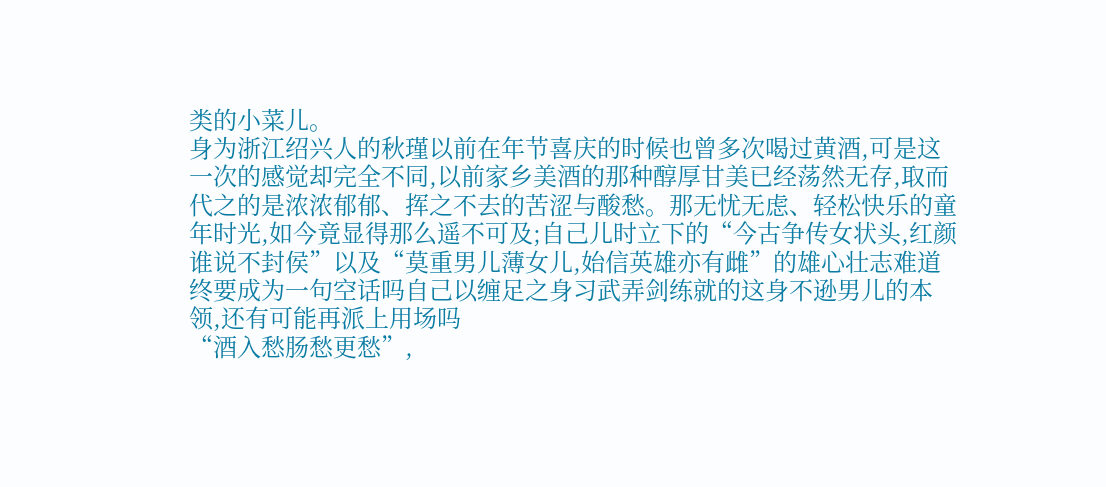类的小菜儿。
身为浙江绍兴人的秋瑾以前在年节喜庆的时候也曾多次喝过黄酒,可是这一次的感觉却完全不同,以前家乡美酒的那种醇厚甘美已经荡然无存,取而代之的是浓浓郁郁、挥之不去的苦涩与酸愁。那无忧无虑、轻松快乐的童年时光,如今竟显得那么遥不可及;自己儿时立下的“今古争传女状头,红颜谁说不封侯”以及“莫重男儿薄女儿,始信英雄亦有雌”的雄心壮志难道终要成为一句空话吗自己以缠足之身习武弄剑练就的这身不逊男儿的本领,还有可能再派上用场吗
“酒入愁肠愁更愁”,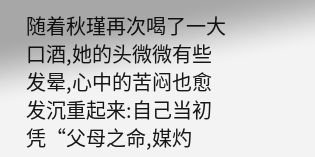随着秋瑾再次喝了一大口酒,她的头微微有些发晕,心中的苦闷也愈发沉重起来:自己当初凭“父母之命,媒灼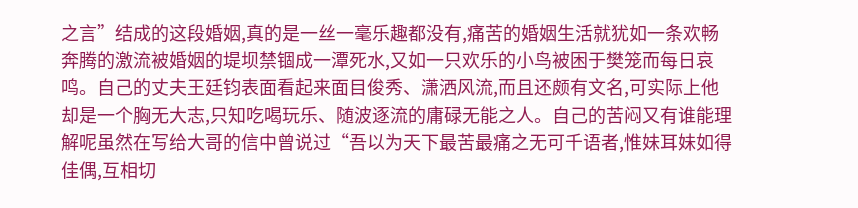之言”结成的这段婚姻,真的是一丝一毫乐趣都没有,痛苦的婚姻生活就犹如一条欢畅奔腾的激流被婚姻的堤坝禁锢成一潭死水,又如一只欢乐的小鸟被困于樊笼而每日哀鸣。自己的丈夫王廷钧表面看起来面目俊秀、潇洒风流,而且还颇有文名,可实际上他却是一个胸无大志,只知吃喝玩乐、随波逐流的庸碌无能之人。自己的苦闷又有谁能理解呢虽然在写给大哥的信中曾说过“吾以为天下最苦最痛之无可千语者,惟妹耳妹如得佳偶,互相切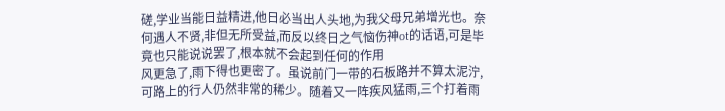磋,学业当能日益精进,他日必当出人头地,为我父母兄弟增光也。奈何遇人不贤,非但无所受益,而反以终日之气恼伤神ot的话语,可是毕竟也只能说说罢了,根本就不会起到任何的作用
风更急了,雨下得也更密了。虽说前门一带的石板路并不算太泥泞,可路上的行人仍然非常的稀少。随着又一阵疾风猛雨,三个打着雨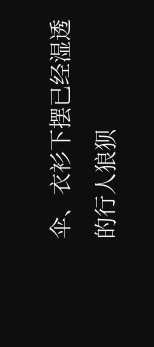伞、衣衫下摆已经湿透的行人狼狈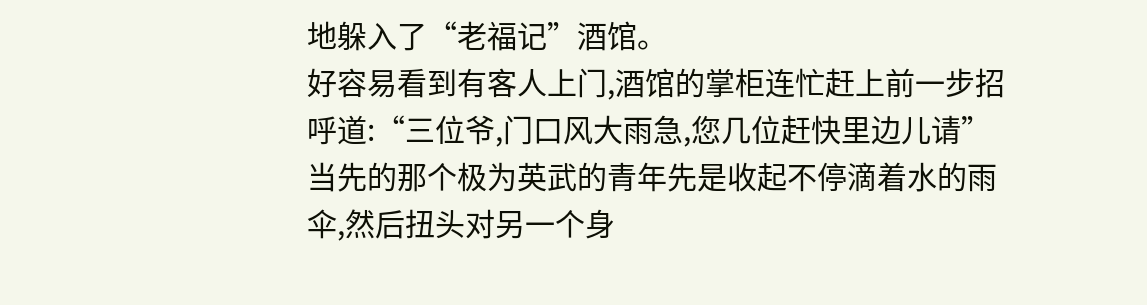地躲入了“老福记”酒馆。
好容易看到有客人上门,酒馆的掌柜连忙赶上前一步招呼道:“三位爷,门口风大雨急,您几位赶快里边儿请”
当先的那个极为英武的青年先是收起不停滴着水的雨伞,然后扭头对另一个身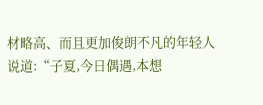材略高、而且更加俊朗不凡的年轻人说道:“子夏,今日偶遇,本想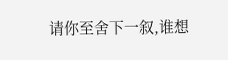请你至舍下一叙,谁想